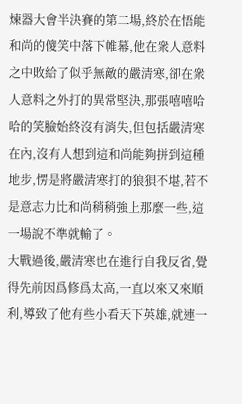煉器大會半決賽的第二場,終於在悟能和尚的傻笑中落下帷幕,他在衆人意料之中敗給了似乎無敵的嚴清寒,卻在衆人意料之外打的異常堅決,那張嘻嘻哈哈的笑臉始終沒有消失,但包括嚴清寒在內,沒有人想到這和尚能夠拼到這種地步,愣是將嚴清寒打的狼狽不堪,若不是意志力比和尚稍稍強上那麼一些,這一場說不準就輸了。
大戰過後,嚴清寒也在進行自我反省,覺得先前因爲修爲太高,一直以來又來順利,導致了他有些小看天下英雄,就連一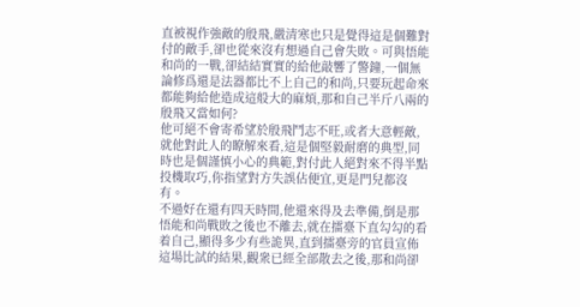直被視作強敵的殷飛,嚴清寒也只是覺得這是個難對付的敵手,卻也從來沒有想過自己會失敗。可與悟能和尚的一戰,卻結結實實的給他敲響了警鐘,一個無論修爲還是法器都比不上自己的和尚,只要玩起命來都能夠給他造成這般大的麻煩,那和自己半斤八兩的殷飛又當如何?
他可絕不會寄希望於殷飛鬥志不旺,或者大意輕敵,就他對此人的瞭解來看,這是個堅毅耐磨的典型,同時也是個謹慎小心的典範,對付此人絕對來不得半點投機取巧,你指望對方失誤佔便宜,更是門兒都沒有。
不過好在還有四天時間,他還來得及去準備,倒是那悟能和尚戰敗之後也不離去,就在擂臺下直勾勾的看着自己,顯得多少有些詭異,直到擂臺旁的官員宣佈這場比試的結果,觀衆已經全部散去之後,那和尚卻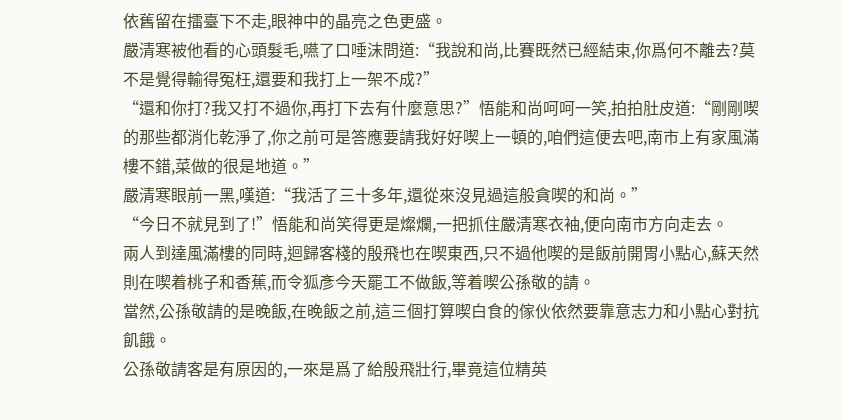依舊留在擂臺下不走,眼神中的晶亮之色更盛。
嚴清寒被他看的心頭髮毛,嚥了口唾沫問道:“我說和尚,比賽既然已經結束,你爲何不離去?莫不是覺得輸得冤枉,還要和我打上一架不成?”
“還和你打?我又打不過你,再打下去有什麼意思?”悟能和尚呵呵一笑,拍拍肚皮道:“剛剛喫的那些都消化乾淨了,你之前可是答應要請我好好喫上一頓的,咱們這便去吧,南市上有家風滿樓不錯,菜做的很是地道。”
嚴清寒眼前一黑,嘆道:“我活了三十多年,還從來沒見過這般貪喫的和尚。”
“今日不就見到了!”悟能和尚笑得更是燦爛,一把抓住嚴清寒衣袖,便向南市方向走去。
兩人到達風滿樓的同時,迴歸客棧的殷飛也在喫東西,只不過他喫的是飯前開胃小點心,蘇天然則在喫着桃子和香蕉,而令狐彥今天罷工不做飯,等着喫公孫敬的請。
當然,公孫敬請的是晚飯,在晚飯之前,這三個打算喫白食的傢伙依然要靠意志力和小點心對抗飢餓。
公孫敬請客是有原因的,一來是爲了給殷飛壯行,畢竟這位精英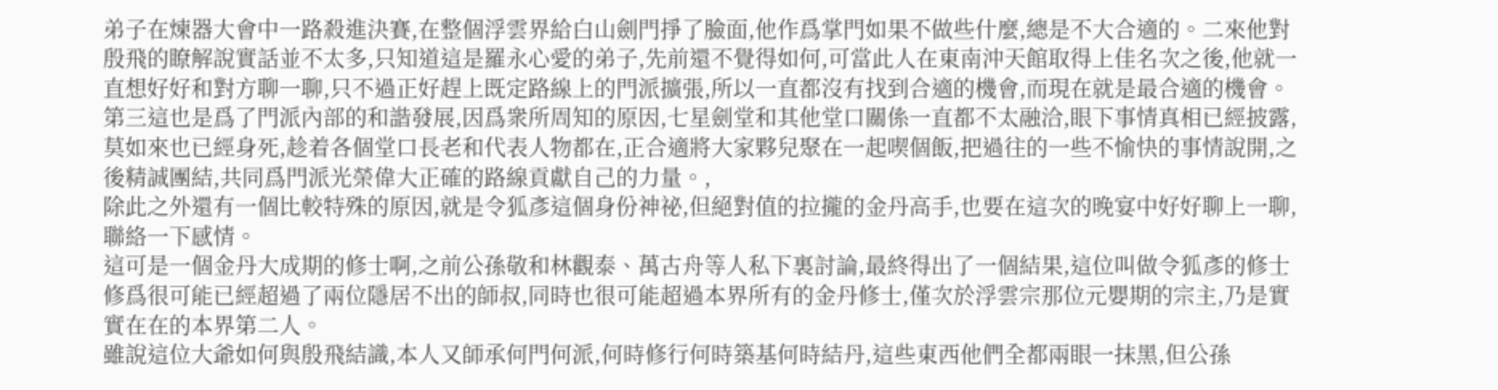弟子在煉器大會中一路殺進決賽,在整個浮雲界給白山劍門掙了臉面,他作爲掌門如果不做些什麼,總是不大合適的。二來他對殷飛的瞭解說實話並不太多,只知道這是羅永心愛的弟子,先前還不覺得如何,可當此人在東南沖天館取得上佳名次之後,他就一直想好好和對方聊一聊,只不過正好趕上既定路線上的門派擴張,所以一直都沒有找到合適的機會,而現在就是最合適的機會。
第三這也是爲了門派內部的和諧發展,因爲衆所周知的原因,七星劍堂和其他堂口關係一直都不太融洽,眼下事情真相已經披露,莫如來也已經身死,趁着各個堂口長老和代表人物都在,正合適將大家夥兒聚在一起喫個飯,把過往的一些不愉快的事情說開,之後精誠團結,共同爲門派光榮偉大正確的路線貢獻自己的力量。,
除此之外還有一個比較特殊的原因,就是令狐彥這個身份神祕,但絕對值的拉攏的金丹高手,也要在這次的晚宴中好好聊上一聊,聯絡一下感情。
這可是一個金丹大成期的修士啊,之前公孫敬和林觀泰、萬古舟等人私下裏討論,最終得出了一個結果,這位叫做令狐彥的修士修爲很可能已經超過了兩位隱居不出的師叔,同時也很可能超過本界所有的金丹修士,僅次於浮雲宗那位元嬰期的宗主,乃是實實在在的本界第二人。
雖說這位大爺如何與殷飛結識,本人又師承何門何派,何時修行何時築基何時結丹,這些東西他們全都兩眼一抹黑,但公孫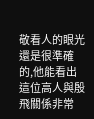敬看人的眼光還是很準確的,他能看出這位高人與殷飛關係非常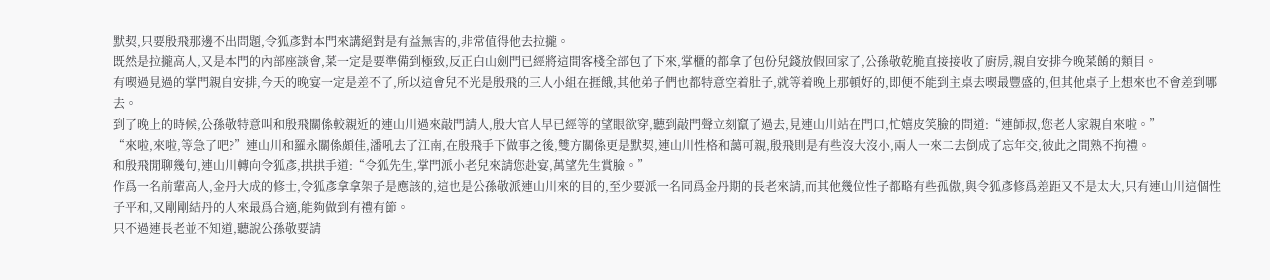默契,只要殷飛那邊不出問題,令狐彥對本門來講絕對是有益無害的,非常值得他去拉攏。
既然是拉攏高人,又是本門的內部座談會,菜一定是要準備到極致,反正白山劍門已經將這間客棧全部包了下來,掌櫃的都拿了包份兒錢放假回家了,公孫敬乾脆直接接收了廚房,親自安排今晚菜餚的類目。
有喫過見過的掌門親自安排,今天的晚宴一定是差不了,所以這會兒不光是殷飛的三人小組在捱餓,其他弟子們也都特意空着肚子,就等着晚上那頓好的,即便不能到主桌去喫最豐盛的,但其他桌子上想來也不會差到哪去。
到了晚上的時候,公孫敬特意叫和殷飛關係較親近的連山川過來敲門請人,殷大官人早已經等的望眼欲穿,聽到敲門聲立刻竄了過去,見連山川站在門口,忙嬉皮笑臉的問道:“連師叔,您老人家親自來啦。”
“來啦,來啦,等急了吧?”連山川和羅永關係頗佳,潘吼去了江南,在殷飛手下做事之後,雙方關係更是默契,連山川性格和藹可親,殷飛則是有些沒大沒小,兩人一來二去倒成了忘年交,彼此之間熟不拘禮。
和殷飛閒聊幾句,連山川轉向令狐彥,拱拱手道:“令狐先生,掌門派小老兒來請您赴宴,萬望先生賞臉。”
作爲一名前輩高人,金丹大成的修士,令狐彥拿拿架子是應該的,這也是公孫敬派連山川來的目的,至少要派一名同爲金丹期的長老來請,而其他幾位性子都略有些孤傲,與令狐彥修爲差距又不是太大,只有連山川這個性子平和,又剛剛結丹的人來最爲合適,能夠做到有禮有節。
只不過連長老並不知道,聽說公孫敬要請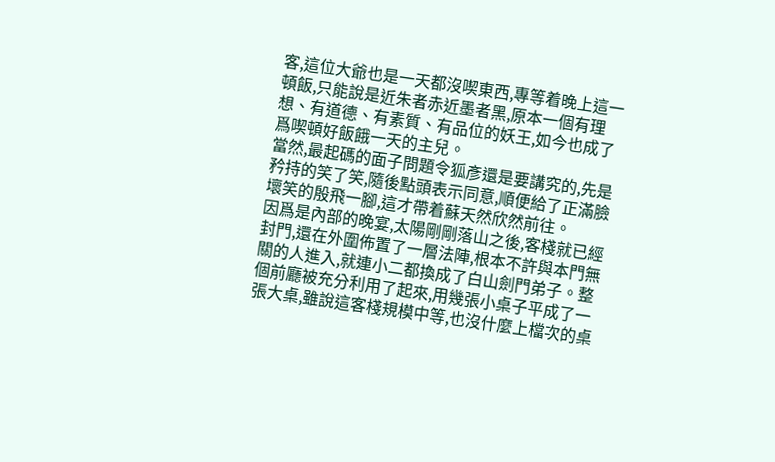客,這位大爺也是一天都沒喫東西,專等着晚上這一頓飯,只能說是近朱者赤近墨者黑,原本一個有理想、有道德、有素質、有品位的妖王,如今也成了爲喫頓好飯餓一天的主兒。
當然,最起碼的面子問題令狐彥還是要講究的,先是矜持的笑了笑,隨後點頭表示同意,順便給了正滿臉壞笑的殷飛一腳,這才帶着蘇天然欣然前往。
因爲是內部的晚宴,太陽剛剛落山之後,客棧就已經封門,還在外圍佈置了一層法陣,根本不許與本門無關的人進入,就連小二都換成了白山劍門弟子。整個前廳被充分利用了起來,用幾張小桌子平成了一張大桌,雖說這客棧規模中等,也沒什麼上檔次的桌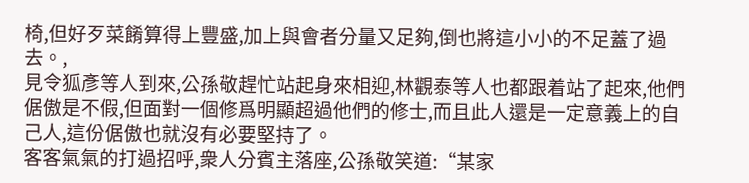椅,但好歹菜餚算得上豐盛,加上與會者分量又足夠,倒也將這小小的不足蓋了過去。,
見令狐彥等人到來,公孫敬趕忙站起身來相迎,林觀泰等人也都跟着站了起來,他們倨傲是不假,但面對一個修爲明顯超過他們的修士,而且此人還是一定意義上的自己人,這份倨傲也就沒有必要堅持了。
客客氣氣的打過招呼,衆人分賓主落座,公孫敬笑道:“某家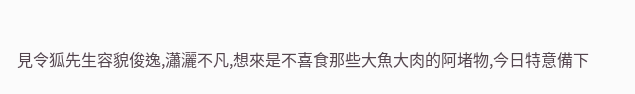見令狐先生容貌俊逸,瀟灑不凡,想來是不喜食那些大魚大肉的阿堵物,今日特意備下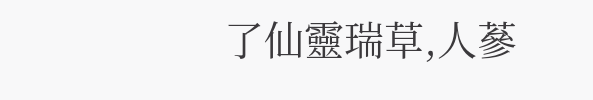了仙靈瑞草,人蔘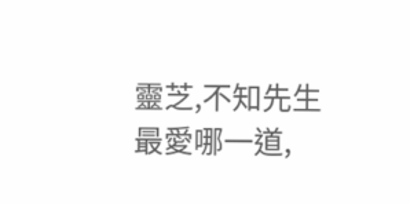靈芝,不知先生最愛哪一道,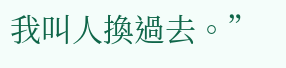我叫人換過去。”